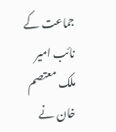جماعت کے نائب امیر ملک معتصم خان نے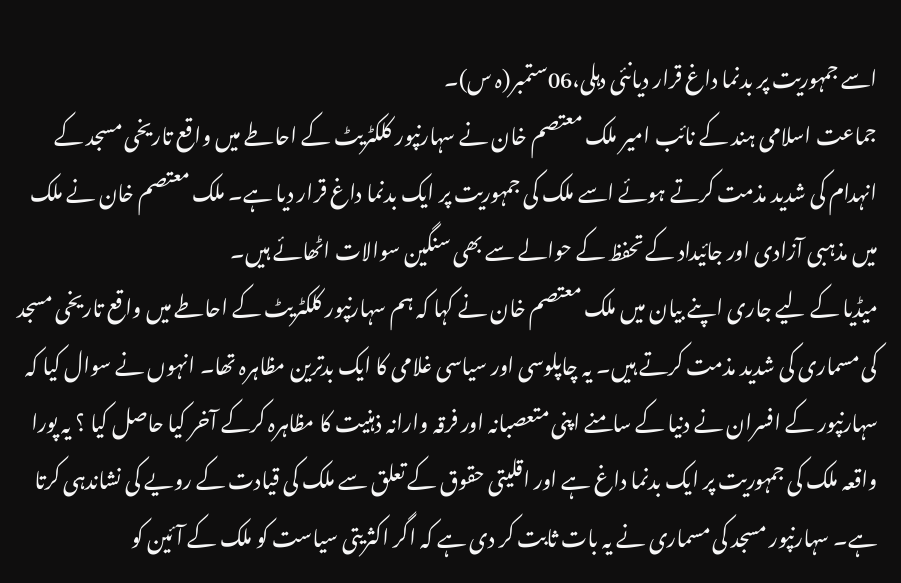اسے جمہوریت پر بدنما داغ قرار دیانئی دہلی،06ستمبر(ہ س)۔
جماعت اسلامی ہند کے نائب امیر ملک معتصم خان نے سہارنپور کلکٹریٹ کے احاطے میں واقع تاریخی مسجد کے انہدام کی شدید مذمت کرتے ہوئے اسے ملک کی جمہوریت پر ایک بدنما داغ قرار دیا ہے۔ ملک معتصم خان نے ملک میں مذہبی آزادی اور جائیداد کے تحفظ کے حوالے سے بھی سنگین سوالات اٹھائے ہیں۔
میڈیا کے لیے جاری اپنے بیان میں ملک معتصم خان نے کہا کہ ہم سہارنپور کلکٹریٹ کے احاطے میں واقع تاریخی مسجد کی مسماری کی شدید مذمت کرتے ہیں۔ یہ چاپلوسی اور سیاسی غلامی کا ایک بدترین مظاہرہ تھا۔ انہوں نے سوال کیا کہ سہارنپور کے افسران نے دنیا کے سامنے اپنی متعصبانہ اور فرقہ وارانہ ذہنیت کا مظاہرہ کرکے آخر کیا حاصل کیا ؟ یہ پورا واقعہ ملک کی جمہوریت پر ایک بدنما داغ ہے اور اقلیتی حقوق کے تعلق سے ملک کی قیادت کے رویے کی نشاندہی کرتا ہے۔ سہارنپور مسجد کی مسماری نے یہ بات ثابت کر دی ہے کہ اگر اکثریتی سیاست کو ملک کے آئین کو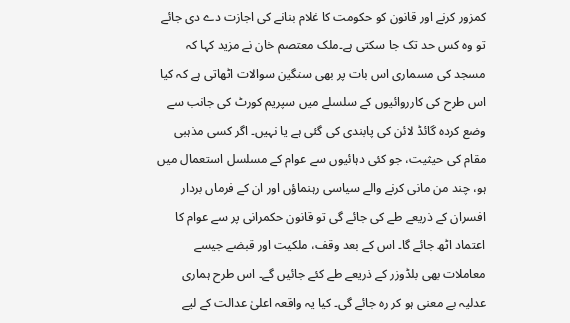کمزور کرنے اور قانون کو حکومت کا غلام بنانے کی اجازت دے دی جائے تو وہ کس حد تک جا سکتی ہے۔ملک معتصم خان نے مزید کہا کہ مسجد کی مسماری اس بات پر بھی سنگین سوالات اٹھاتی ہے کہ کیا اس طرح کی کارروائیوں کے سلسلے میں سپریم کورٹ کی جانب سے وضع کردہ گائڈ لائن کی پابندی کی گئی ہے یا نہیں۔ اگر کسی مذہبی مقام کی حیثیت، جو کئی دہائیوں سے عوام کے مسلسل استعمال میں ہو، چند من مانی کرنے والے سیاسی رہنماؤں اور ان کے فرماں بردار افسران کے ذریعے طے کی جائے گی تو قانون حکمرانی پر سے عوام کا اعتماد اٹھ جائے گا۔ اس کے بعد وقف، ملکیت اور قبضے جیسے معاملات بھی بلڈوزر کے ذریعے طے کئے جائیں گے۔ اس طرح ہماری عدلیہ بے معنی ہو کر رہ جائے گی۔ کیا یہ واقعہ اعلیٰ عدالت کے لیے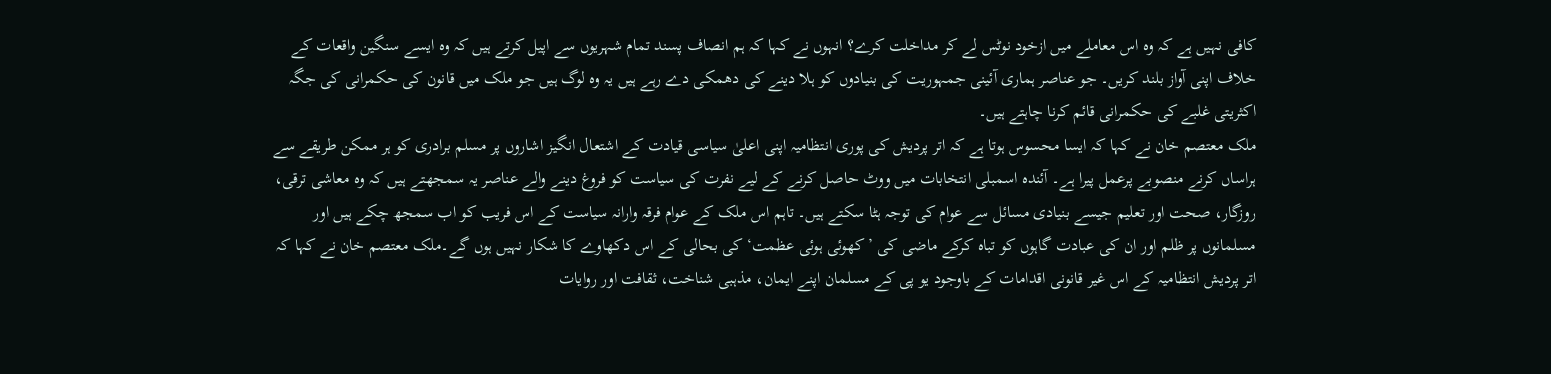کافی نہیں ہے کہ وہ اس معاملے میں ازخود نوٹس لے کر مداخلت کرے؟ انہوں نے کہا کہ ہم انصاف پسند تمام شہریوں سے اپیل کرتے ہیں کہ وہ ایسے سنگین واقعات کے خلاف اپنی آواز بلند کریں۔ جو عناصر ہماری آئینی جمہوریت کی بنیادوں کو ہلا دینے کی دھمکی دے رہے ہیں یہ وہ لوگ ہیں جو ملک میں قانون کی حکمرانی کی جگہ اکثریتی غلبے کی حکمرانی قائم کرنا چاہتے ہیں۔
ملک معتصم خان نے کہا کہ ایسا محسوس ہوتا ہے کہ اتر پردیش کی پوری انتظامیہ اپنی اعلیٰ سیاسی قیادت کے اشتعال انگیز اشاروں پر مسلم برادری کو ہر ممکن طریقے سے ہراساں کرنے منصوبے پرعمل پیرا ہے۔ آئندہ اسمبلی انتخابات میں ووٹ حاصل کرنے کے لیے نفرت کی سیاست کو فروغ دینے والے عناصر یہ سمجھتے ہیں کہ وہ معاشی ترقی، روزگار، صحت اور تعلیم جیسے بنیادی مسائل سے عوام کی توجہ ہٹا سکتے ہیں۔ تاہم اس ملک کے عوام فرقہ وارانہ سیاست کے اس فریب کو اب سمجھ چکے ہیں اور مسلمانوں پر ظلم اور ان کی عبادت گاہوں کو تباہ کرکے ماضی کی ’کھوئی ہوئی عظمت‘ کی بحالی کے اس دکھاوے کا شکار نہیں ہوں گے۔ملک معتصم خان نے کہا کہ اتر پردیش انتظامیہ کے اس غیر قانونی اقدامات کے باوجود یو پی کے مسلمان اپنے ایمان، مذہبی شناخت، ثقافت اور روایات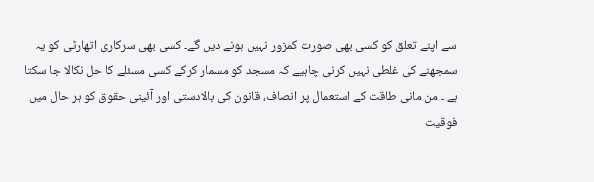سے اپنے تعلق کو کسی بھی صورت کمزور نہیں ہونے دیں گے۔ کسی بھی سرکاری اتھارٹی کو یہ سمجھنے کی غلطی نہیں کرنی چاہیے کہ مسجد کو مسمار کرکے کسی مسئلے کا حل نکالا جا سکتا ہے ۔ من مانی طاقت کے استعمال پر انصاف، قانون کی بالادستی اور آئینی حقوق کو ہر حال میں فوقیت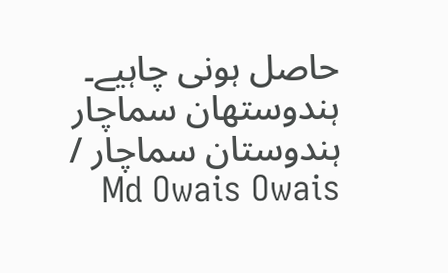حاصل ہونی چاہیے۔
ہندوستھان سماچار
ہندوستان سماچار / Md Owais Owais